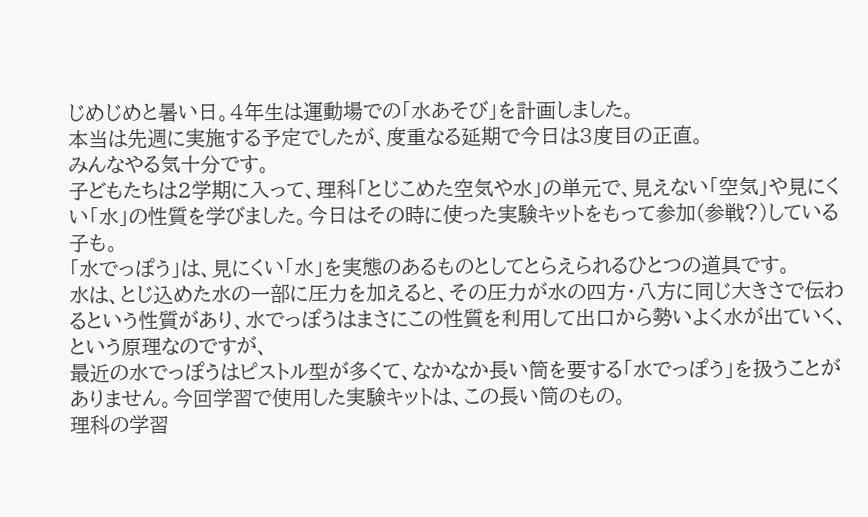じめじめと暑い日。4年生は運動場での「水あそび」を計画しました。
本当は先週に実施する予定でしたが、度重なる延期で今日は3度目の正直。
みんなやる気十分です。
子どもたちは2学期に入って、理科「とじこめた空気や水」の単元で、見えない「空気」や見にくい「水」の性質を学びました。今日はその時に使った実験キットをもって参加(参戦?)している子も。
「水でっぽう」は、見にくい「水」を実態のあるものとしてとらえられるひとつの道具です。
水は、とじ込めた水の一部に圧力を加えると、その圧力が水の四方・八方に同じ大きさで伝わるという性質があり、水でっぽうはまさにこの性質を利用して出口から勢いよく水が出ていく、という原理なのですが、
最近の水でっぽうはピストル型が多くて、なかなか長い筒を要する「水でっぽう」を扱うことがありません。今回学習で使用した実験キットは、この長い筒のもの。
理科の学習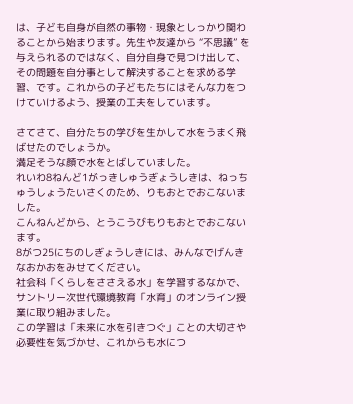は、子ども自身が自然の事物・現象としっかり関わることから始まります。先生や友達から “不思議” を与えられるのではなく、自分自身で見つけ出して、その問題を自分事として解決することを求める学習、です。これからの子どもたちにはそんな力をつけていけるよう、授業の工夫をしています。

さてさて、自分たちの学びを生かして水をうまく飛ばせたのでしょうか。
満足そうな顔で水をとばしていました。
れいわ8ねんど1がっきしゅうぎょうしきは、ねっちゅうしょうたいさくのため、りもおとでおこないました。
こんねんどから、とうこうびもりもおとでおこないます。
8がつ25にちのしぎょうしきには、みんなでげんきなおかおをみせてください。
社会科「くらしをささえる水」を学習するなかで、サントリー次世代環境教育「水育」のオンライン授業に取り組みました。
この学習は「未来に水を引きつぐ」ことの大切さや必要性を気づかせ、これからも水につ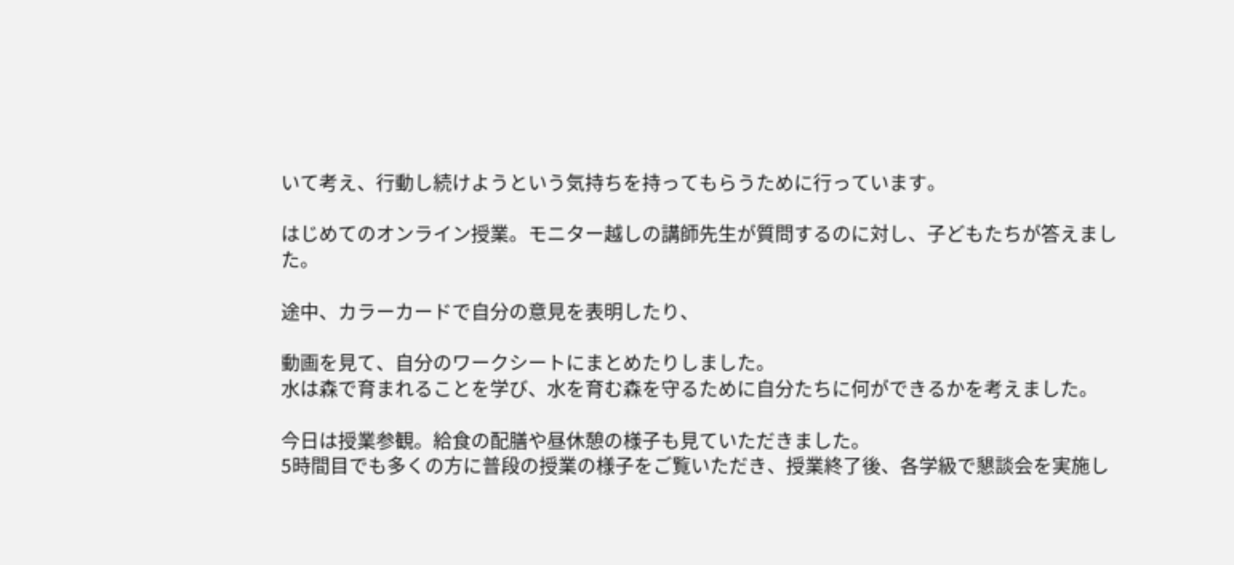いて考え、行動し続けようという気持ちを持ってもらうために行っています。

はじめてのオンライン授業。モニター越しの講師先生が質問するのに対し、子どもたちが答えました。

途中、カラーカードで自分の意見を表明したり、

動画を見て、自分のワークシートにまとめたりしました。
水は森で育まれることを学び、水を育む森を守るために自分たちに何ができるかを考えました。

今日は授業参観。給食の配膳や昼休憩の様子も見ていただきました。
5時間目でも多くの方に普段の授業の様子をご覧いただき、授業終了後、各学級で懇談会を実施し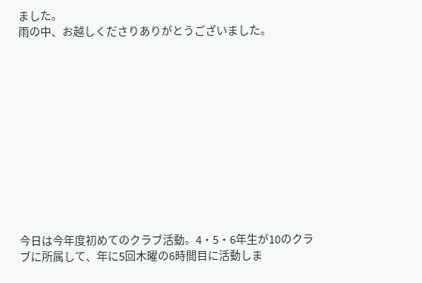ました。
雨の中、お越しくださりありがとうございました。












今日は今年度初めてのクラブ活動。4・5・6年生が10のクラブに所属して、年に5回木曜の6時間目に活動しま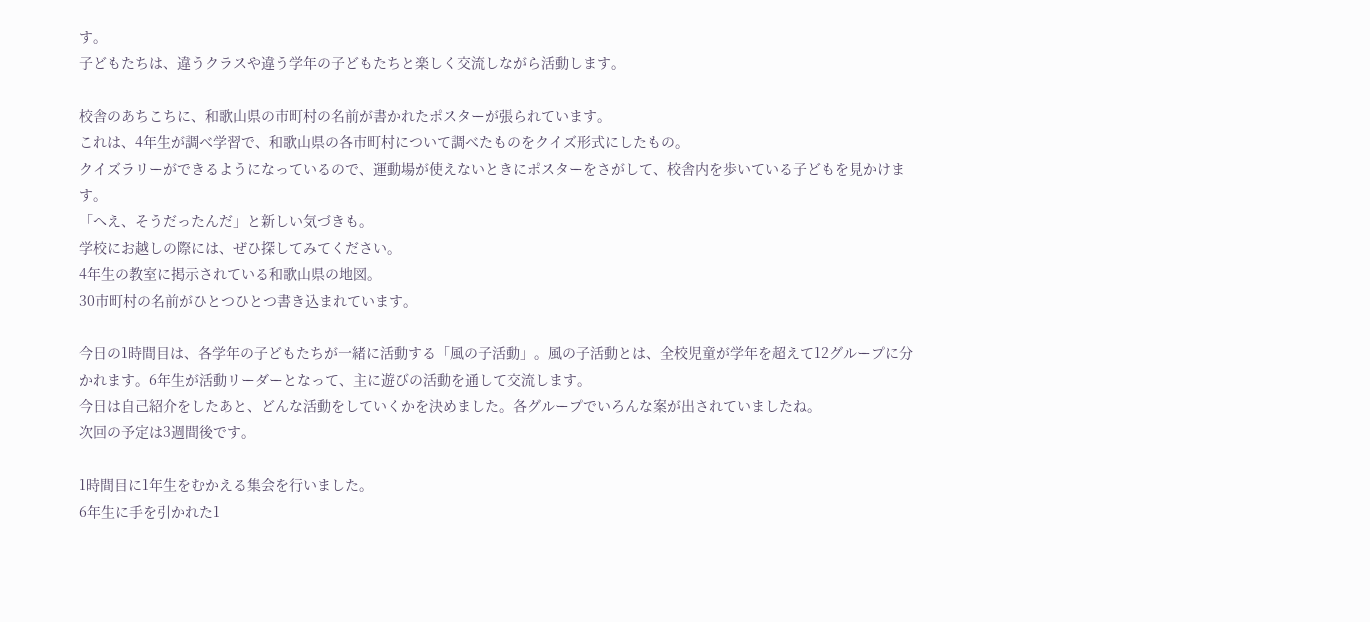す。
子どもたちは、違うクラスや違う学年の子どもたちと楽しく交流しながら活動します。

校舎のあちこちに、和歌山県の市町村の名前が書かれたポスターが張られています。
これは、4年生が調べ学習で、和歌山県の各市町村について調べたものをクイズ形式にしたもの。
クイズラリーができるようになっているので、運動場が使えないときにポスターをさがして、校舎内を歩いている子どもを見かけます。
「へえ、そうだったんだ」と新しい気づきも。
学校にお越しの際には、ぜひ探してみてください。
4年生の教室に掲示されている和歌山県の地図。
30市町村の名前がひとつひとつ書き込まれています。

今日の1時間目は、各学年の子どもたちが一緒に活動する「風の子活動」。風の子活動とは、全校児童が学年を超えて12グループに分かれます。6年生が活動リーダーとなって、主に遊びの活動を通して交流します。
今日は自己紹介をしたあと、どんな活動をしていくかを決めました。各グループでいろんな案が出されていましたね。
次回の予定は3週間後です。

1時間目に1年生をむかえる集会を行いました。
6年生に手を引かれた1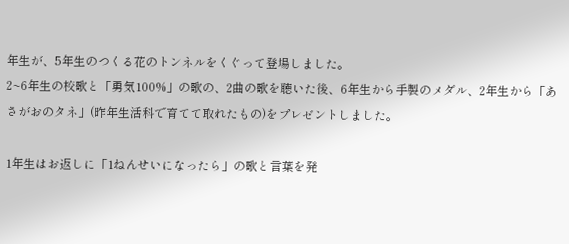年生が、5年生のつくる花のトンネルをくぐって登場しました。
2~6年生の校歌と「勇気100%」の歌の、2曲の歌を聴いた後、6年生から手製のメダル、2年生から「あさがおのタネ」(昨年生活科で育てて取れたもの)をプレゼントしました。

1年生はお返しに「1ねんせいになったら」の歌と言葉を発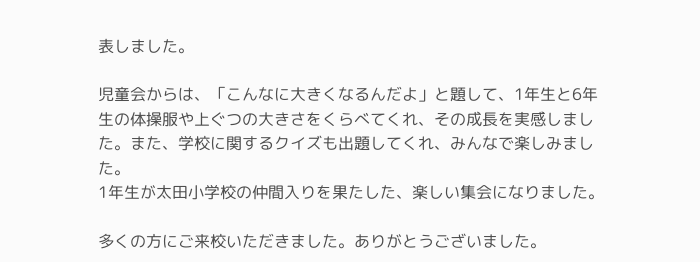表しました。

児童会からは、「こんなに大きくなるんだよ」と題して、1年生と6年生の体操服や上ぐつの大きさをくらべてくれ、その成長を実感しました。また、学校に関するクイズも出題してくれ、みんなで楽しみました。
1年生が太田小学校の仲間入りを果たした、楽しい集会になりました。

多くの方にご来校いただきました。ありがとうございました。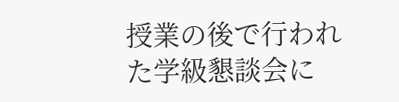授業の後で行われた学級懇談会に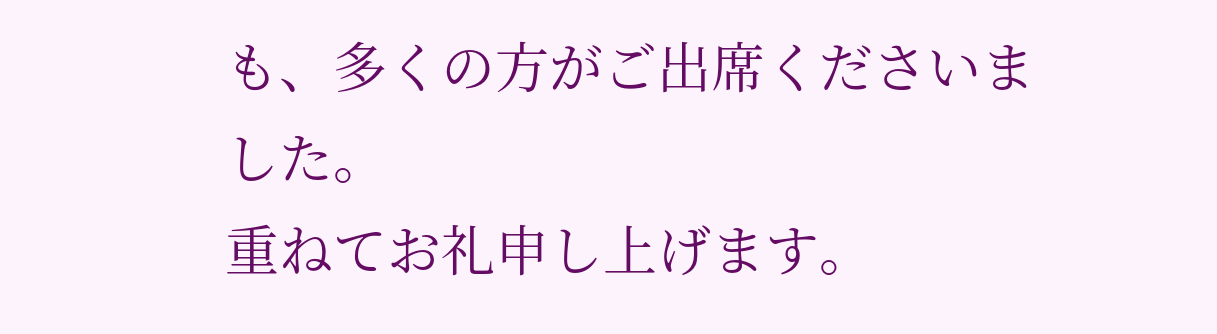も、多くの方がご出席くださいました。
重ねてお礼申し上げます。